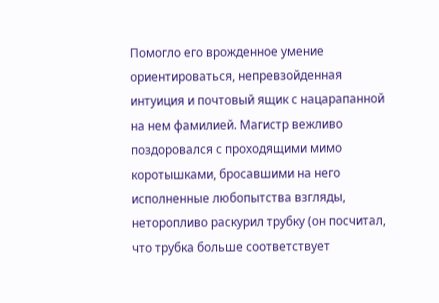Помогло его врожденное умение ориентироваться, непревзойденная интуиция и почтовый ящик с нацарапанной на нем фамилией. Магистр вежливо поздоровался с проходящими мимо коротышками, бросавшими на него исполненные любопытства взгляды, неторопливо раскурил трубку (он посчитал, что трубка больше соответствует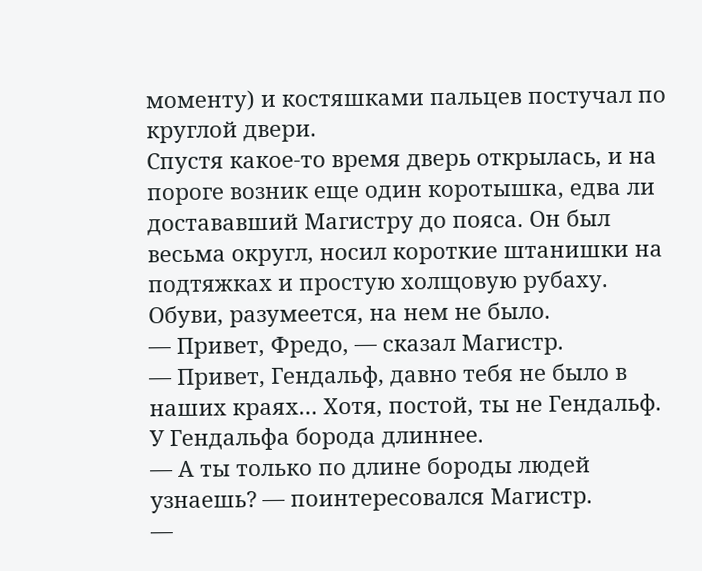моменту) и костяшками пальцев постучал по круглой двери.
Спустя какое-то время дверь открылась, и на пороге возник еще один коротышка, едва ли достававший Магистру до пояса. Он был весьма округл, носил короткие штанишки на подтяжках и простую холщовую рубаху. Обуви, разумеется, на нем не было.
— Привет, Фредо, — сказал Магистр.
— Привет, Гендальф, давно тебя не было в наших краях… Хотя, постой, ты не Гендальф. У Гендальфа борода длиннее.
— А ты только по длине бороды людей узнаешь? — поинтересовался Магистр.
—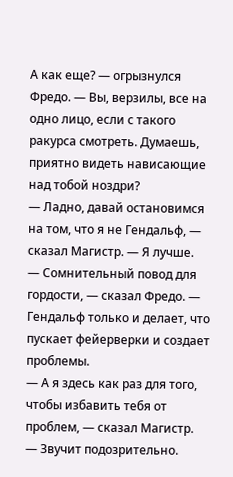А как еще? — огрызнулся Фредо. — Вы, верзилы, все на одно лицо, если с такого ракурса смотреть. Думаешь, приятно видеть нависающие над тобой ноздри?
— Ладно, давай остановимся на том, что я не Гендальф, — сказал Магистр. — Я лучше.
— Сомнительный повод для гордости, — сказал Фредо. — Гендальф только и делает, что пускает фейерверки и создает проблемы.
— А я здесь как раз для того, чтобы избавить тебя от проблем, — сказал Магистр.
— Звучит подозрительно.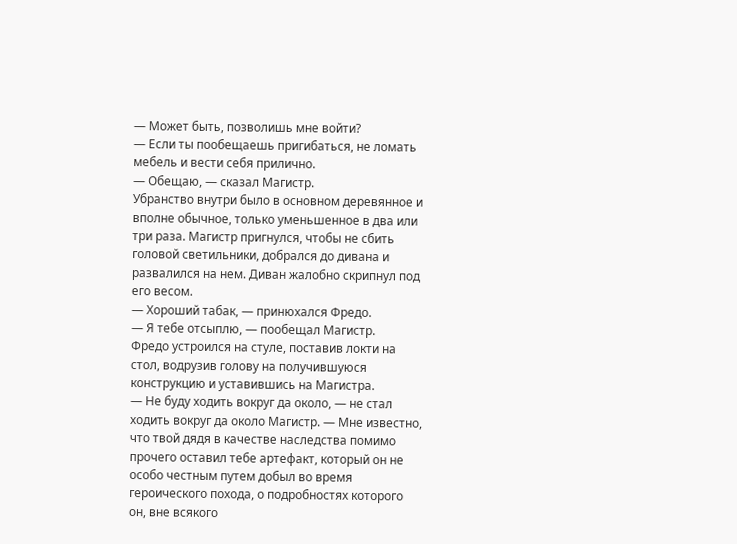— Может быть, позволишь мне войти?
— Если ты пообещаешь пригибаться, не ломать мебель и вести себя прилично.
— Обещаю, — сказал Магистр.
Убранство внутри было в основном деревянное и вполне обычное, только уменьшенное в два или три раза. Магистр пригнулся, чтобы не сбить головой светильники, добрался до дивана и развалился на нем. Диван жалобно скрипнул под его весом.
— Хороший табак, — принюхался Фредо.
— Я тебе отсыплю, — пообещал Магистр.
Фредо устроился на стуле, поставив локти на стол, водрузив голову на получившуюся конструкцию и уставившись на Магистра.
— Не буду ходить вокруг да около, — не стал ходить вокруг да около Магистр. — Мне известно, что твой дядя в качестве наследства помимо прочего оставил тебе артефакт, который он не особо честным путем добыл во время героического похода, о подробностях которого он, вне всякого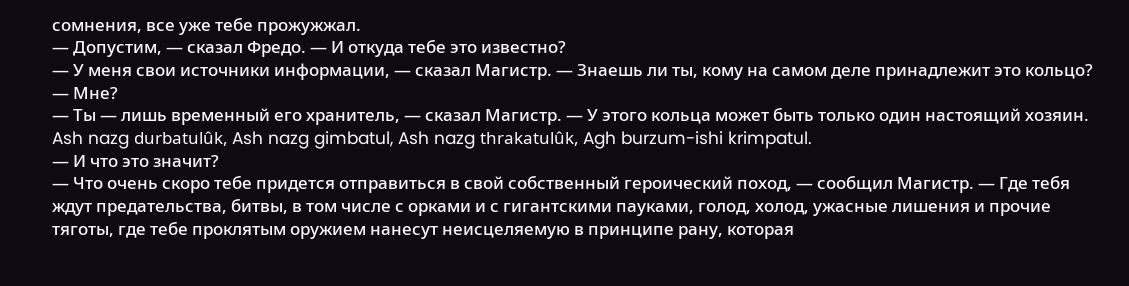сомнения, все уже тебе прожужжал.
— Допустим, — сказал Фредо. — И откуда тебе это известно?
— У меня свои источники информации, — сказал Магистр. — Знаешь ли ты, кому на самом деле принадлежит это кольцо?
— Мне?
— Ты — лишь временный его хранитель, — сказал Магистр. — У этого кольца может быть только один настоящий хозяин. Ash nazg durbatulûk, Ash nazg gimbatul, Ash nazg thrakatulûk, Agh burzum-ishi krimpatul.
— И что это значит?
— Что очень скоро тебе придется отправиться в свой собственный героический поход, — сообщил Магистр. — Где тебя ждут предательства, битвы, в том числе с орками и с гигантскими пауками, голод, холод, ужасные лишения и прочие тяготы, где тебе проклятым оружием нанесут неисцеляемую в принципе рану, которая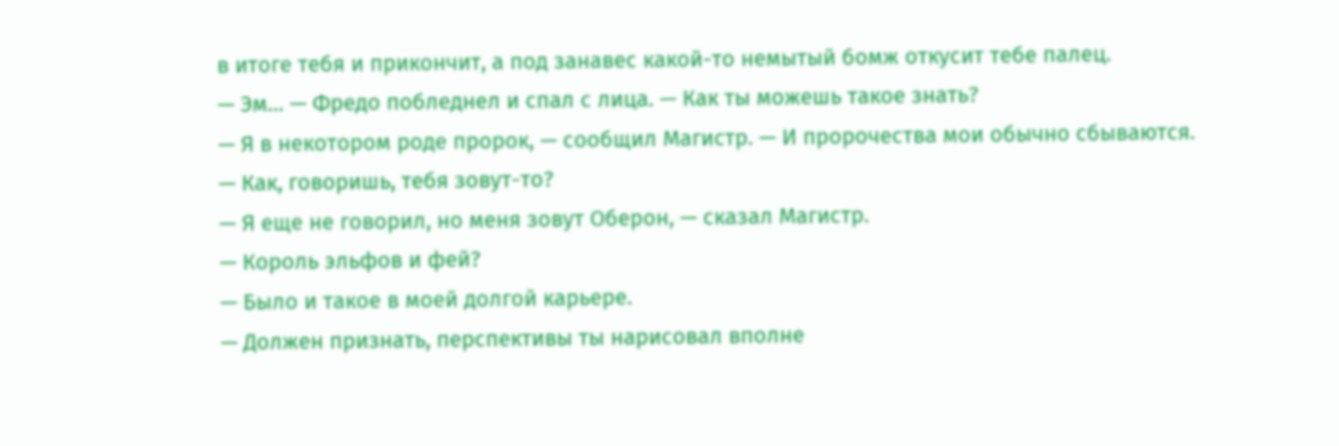в итоге тебя и прикончит, а под занавес какой-то немытый бомж откусит тебе палец.
— Эм… — Фредо побледнел и спал с лица. — Как ты можешь такое знать?
— Я в некотором роде пророк, — сообщил Магистр. — И пророчества мои обычно сбываются.
— Как, говоришь, тебя зовут-то?
— Я еще не говорил, но меня зовут Оберон, — сказал Магистр.
— Король эльфов и фей?
— Было и такое в моей долгой карьере.
— Должен признать, перспективы ты нарисовал вполне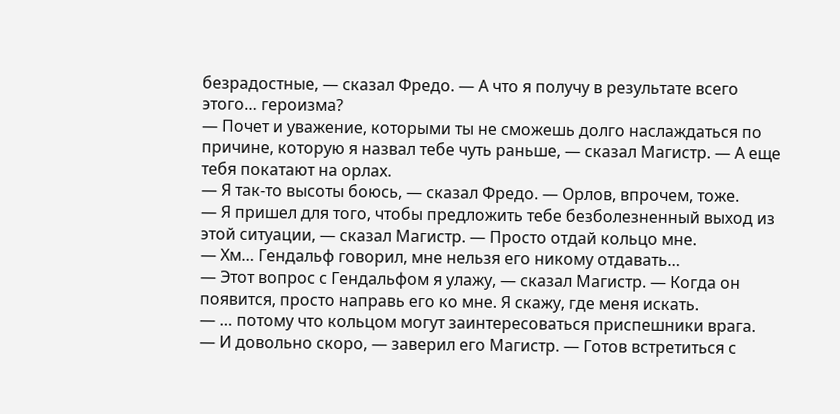безрадостные, — сказал Фредо. — А что я получу в результате всего этого… героизма?
— Почет и уважение, которыми ты не сможешь долго наслаждаться по причине, которую я назвал тебе чуть раньше, — сказал Магистр. — А еще тебя покатают на орлах.
— Я так-то высоты боюсь, — сказал Фредо. — Орлов, впрочем, тоже.
— Я пришел для того, чтобы предложить тебе безболезненный выход из этой ситуации, — сказал Магистр. — Просто отдай кольцо мне.
— Хм… Гендальф говорил, мне нельзя его никому отдавать…
— Этот вопрос с Гендальфом я улажу, — сказал Магистр. — Когда он появится, просто направь его ко мне. Я скажу, где меня искать.
— … потому что кольцом могут заинтересоваться приспешники врага.
— И довольно скоро, — заверил его Магистр. — Готов встретиться с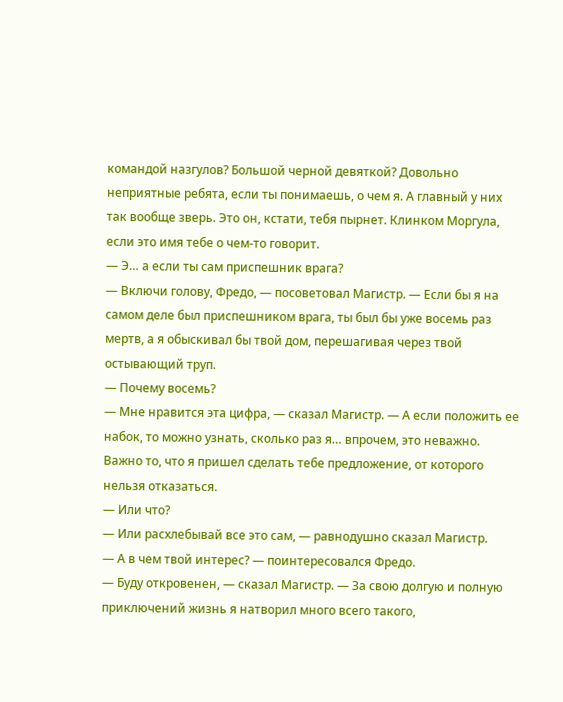командой назгулов? Большой черной девяткой? Довольно неприятные ребята, если ты понимаешь, о чем я. А главный у них так вообще зверь. Это он, кстати, тебя пырнет. Клинком Моргула, если это имя тебе о чем-то говорит.
— Э… а если ты сам приспешник врага?
— Включи голову, Фредо, — посоветовал Магистр. — Если бы я на самом деле был приспешником врага, ты был бы уже восемь раз мертв, а я обыскивал бы твой дом, перешагивая через твой остывающий труп.
— Почему восемь?
— Мне нравится эта цифра, — сказал Магистр. — А если положить ее набок, то можно узнать, сколько раз я… впрочем, это неважно. Важно то, что я пришел сделать тебе предложение, от которого нельзя отказаться.
— Или что?
— Или расхлебывай все это сам, — равнодушно сказал Магистр.
— А в чем твой интерес? — поинтересовался Фредо.
— Буду откровенен, — сказал Магистр. — За свою долгую и полную приключений жизнь я натворил много всего такого,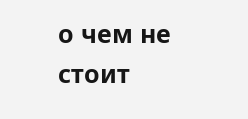о чем не стоит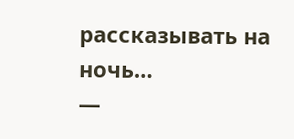рассказывать на ночь…
—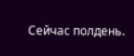Сейчас полдень.